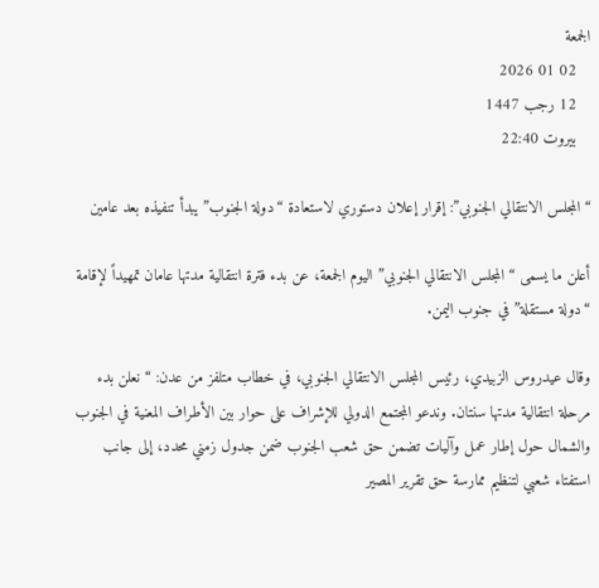الجمعة
   02 01 2026
   12 رجب 1447
   بيروت 22:40

“المجلس الانتقالي الجنوبي”: إقرار إعلان دستوري لاستعادة “دولة الجنوب” يبدأ تنفيذه بعد عامين

أعلن ما يسمى “المجلس الانتقالي الجنوبي” اليوم الجمعة، عن بدء فترة انتقالية مدتها عامان تمهيداً لإقامة “دولة مستقلة” في جنوب اليمن.

وقال عيدروس الزبيدي، رئيس المجلس الانتقالي الجنوبي، في خطاب متلفز من عدن: “نعلن بدء مرحلة انتقالية مدتها سنتان. وندعو المجتمع الدولي للإشراف على حوار بين الأطراف المعنية في الجنوب والشمال حول إطار عمل وآليات تضمن حق شعب الجنوب ضمن جدول زمني محدد، إلى جانب استفتاء شعبي لتنظيم ممارسة حق تقرير المصير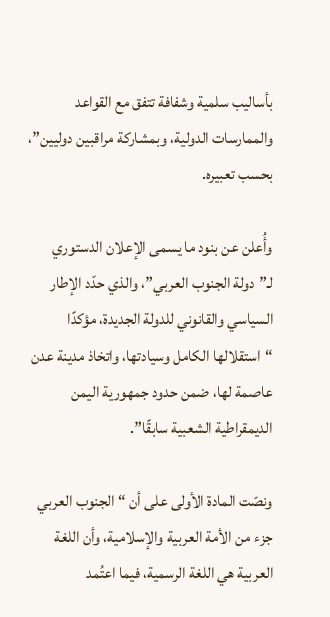بأساليب سلمية وشفافة تتفق مع القواعد والممارسات الدولية، وبمشاركة مراقبين دوليين”، بحسب تعبيره.

وأُعلن عن بنود ما يسمى الإعلان الدستوري لـ”دولة الجنوب العربي”، والذي حدّد الإطار السياسي والقانوني للدولة الجديدة، مؤكدًا “استقلالها الكامل وسيادتها، واتخاذ مدينة عدن عاصمة لها، ضمن حدود جمهورية اليمن الديمقراطية الشعبية سابقًا”.

ونصّت المادة الأولى على أن “الجنوب العربي جزء من الأمة العربية والإسلامية، وأن اللغة العربية هي اللغة الرسمية، فيما اعتُمد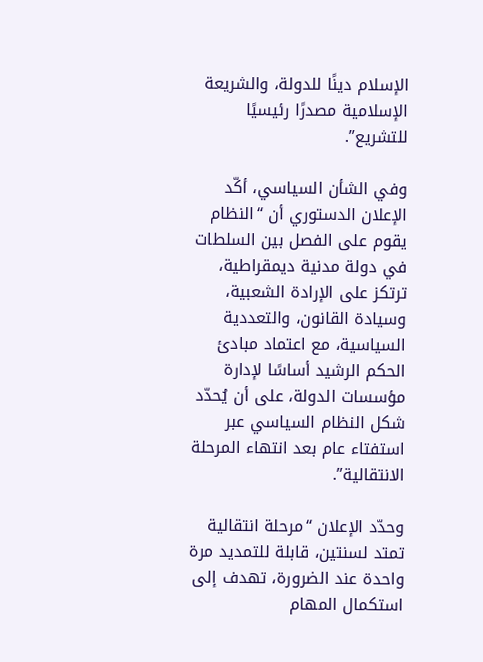الإسلام دينًا للدولة، والشريعة الإسلامية مصدرًا رئيسيًا للتشريع”.

وفي الشأن السياسي، أكّد الإعلان الدستوري أن “النظام يقوم على الفصل بين السلطات في دولة مدنية ديمقراطية، ترتكز على الإرادة الشعبية، وسيادة القانون، والتعددية السياسية، مع اعتماد مبادئ الحكم الرشيد أساسًا لإدارة مؤسسات الدولة، على أن يُحدّد شكل النظام السياسي عبر استفتاء عام بعد انتهاء المرحلة الانتقالية”.

وحدّد الإعلان “مرحلة انتقالية تمتد لسنتين، قابلة للتمديد مرة واحدة عند الضرورة، تهدف إلى استكمال المهام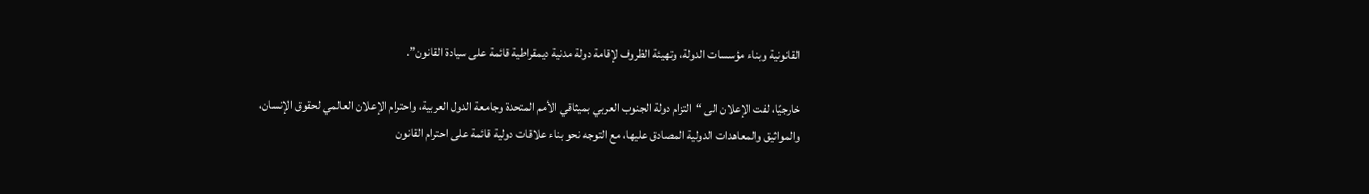القانونية وبناء مؤسسات الدولة، وتهيئة الظروف لإقامة دولة مدنية ديمقراطية قائمة على سيادة القانون”.

خارجيًا، لفت الإعلان الى “التزام دولة الجنوب العربي بميثاقي الأمم المتحدة وجامعة الدول العربية، واحترام الإعلان العالمي لحقوق الإنسان، والمواثيق والمعاهدات الدولية المصادق عليها، مع التوجه نحو بناء علاقات دولية قائمة على احترام القانون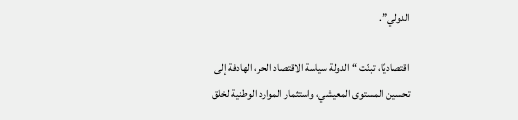الدولي”.

اقتصاديًا، تبنّت “الدولة سياسة الاقتصاد الحر، الهادفة إلى تحسين المستوى المعيشي، واستثمار الموارد الوطنية لخلق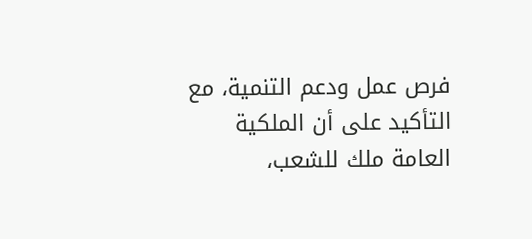فرص عمل ودعم التنمية، مع التأكيد على أن الملكية العامة ملك للشعب،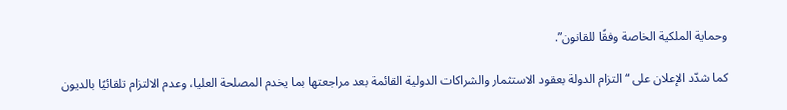وحماية الملكية الخاصة وفقًا للقانون”.

كما شدّد الإعلان على “التزام الدولة بعقود الاستثمار والشراكات الدولية القائمة بعد مراجعتها بما يخدم المصلحة العليا، وعدم الالتزام تلقائيًا بالديون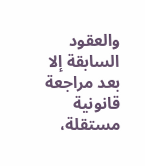والعقود السابقة إلا بعد مراجعة قانونية مستقلة،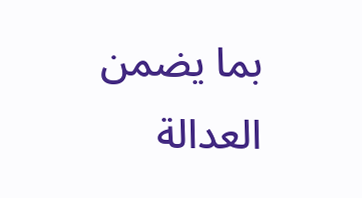بما يضمن العدالة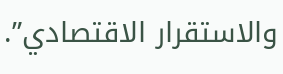والاستقرار الاقتصادي”.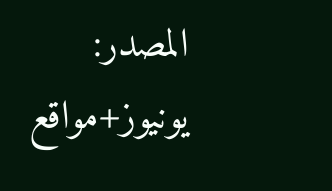المصدر: يونيوز+مواقع